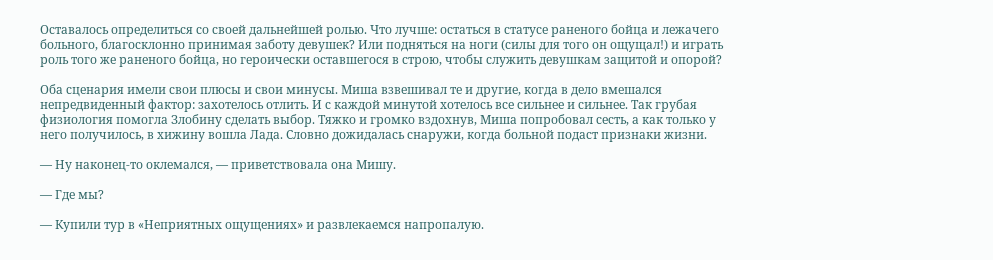Оставалось определиться со своей дальнейшей ролью. Что лучше: остаться в статусе раненого бойца и лежачего больного, благосклонно принимая заботу девушек? Или подняться на ноги (силы для того он ощущал!) и играть роль того же раненого бойца, но героически оставшегося в строю, чтобы служить девушкам защитой и опорой?

Оба сценария имели свои плюсы и свои минусы. Миша взвешивал те и другие, когда в дело вмешался непредвиденный фактор: захотелось отлить. И с каждой минутой хотелось все сильнее и сильнее. Так грубая физиология помогла Злобину сделать выбор. Тяжко и громко вздохнув, Миша попробовал сесть, а как только у него получилось, в хижину вошла Лада. Словно дожидалась снаружи, когда больной подаст признаки жизни.

— Ну наконец-то оклемался, — приветствовала она Мишу.

— Где мы?

— Купили тур в «Неприятных ощущениях» и развлекаемся напропалую.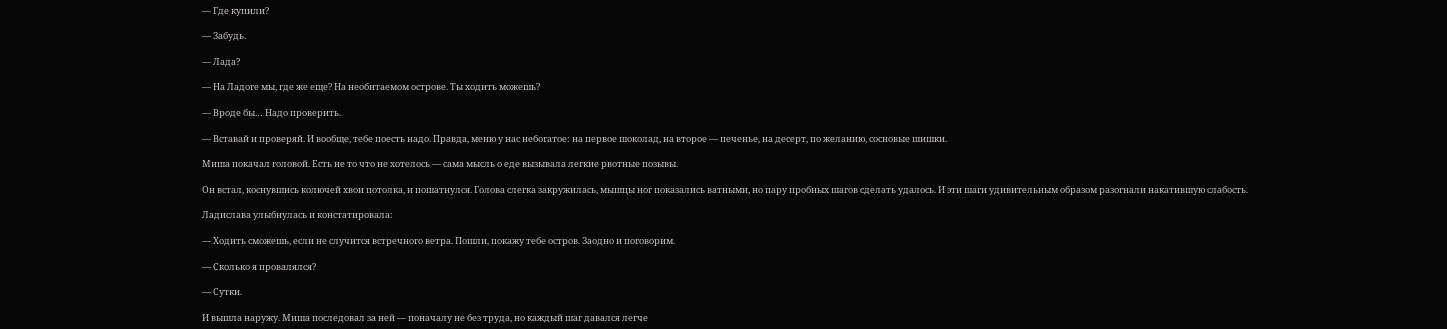— Где купили?

— Забудь.

— Лада?

— На Ладоге мы, где же еще? На необитаемом острове. Ты ходить можешь?

— Вроде бы… Надо проверить.

— Вставай и проверяй. И вообще, тебе поесть надо. Правда, меню у нас небогатое: на первое шоколад, на второе — печенье, на десерт, по желанию, сосновые шишки.

Миша покачал головой. Есть не то что не хотелось — сама мысль о еде вызывала легкие рвотные позывы.

Он встал, коснувшись колючей хвои потолка, и пошатнулся. Голова слегка закружилась, мышцы ног показались ватными, но пару пробных шагов сделать удалось. И эти шаги удивительным образом разогнали накатившую слабость.

Ладислава улыбнулась и констатировала:

— Ходить сможешь, если не случится встречного ветра. Пошли, покажу тебе остров. Заодно и поговорим.

— Сколько я провалялся?

— Сутки.

И вышла наружу. Миша последовал за ней — поначалу не без труда, но каждый шаг давался легче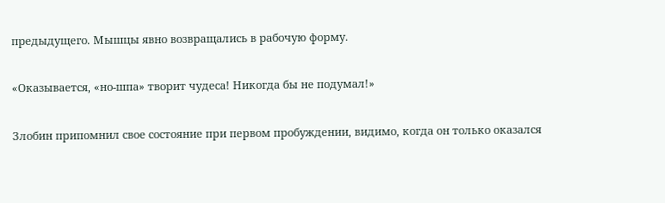предыдущего. Мышцы явно возвращались в рабочую форму.

«Оказывается, «но-шпа» творит чудеса! Никогда бы не подумал!»

Злобин припомнил свое состояние при первом пробуждении, видимо, когда он только оказался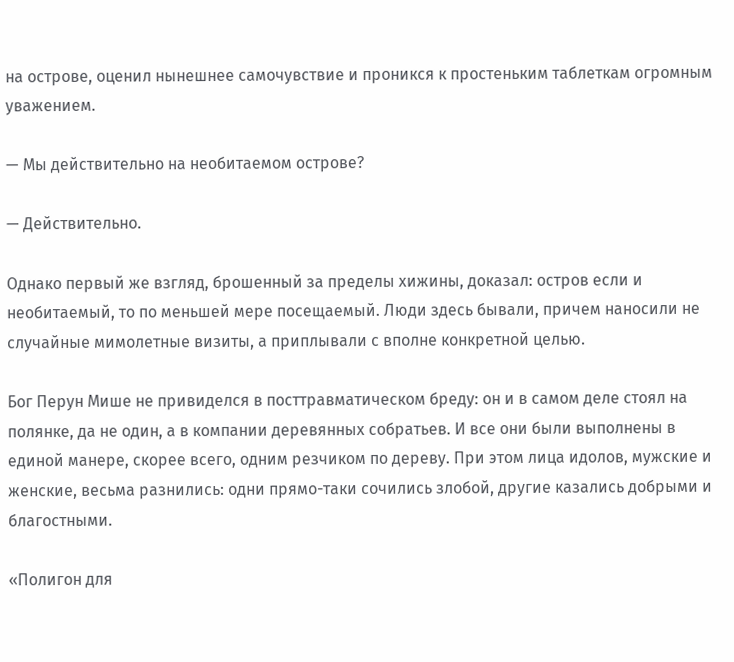на острове, оценил нынешнее самочувствие и проникся к простеньким таблеткам огромным уважением.

— Мы действительно на необитаемом острове?

— Действительно.

Однако первый же взгляд, брошенный за пределы хижины, доказал: остров если и необитаемый, то по меньшей мере посещаемый. Люди здесь бывали, причем наносили не случайные мимолетные визиты, а приплывали с вполне конкретной целью.

Бог Перун Мише не привиделся в посттравматическом бреду: он и в самом деле стоял на полянке, да не один, а в компании деревянных собратьев. И все они были выполнены в единой манере, скорее всего, одним резчиком по дереву. При этом лица идолов, мужские и женские, весьма разнились: одни прямо-таки сочились злобой, другие казались добрыми и благостными.

«Полигон для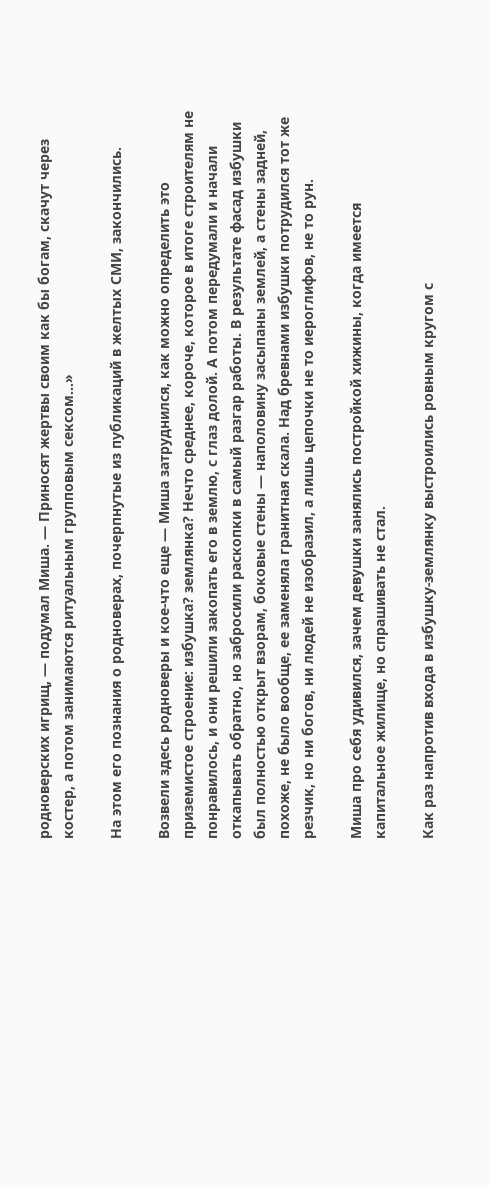родноверских игрищ, — подумал Миша. — Приносят жертвы своим как бы богам, скачут через костер, а потом занимаются ритуальным групповым сексом…»

На этом его познания о родноверах, почерпнутые из публикаций в желтых СМИ, закончились.

Возвели здесь родноверы и кое-что еще — Миша затруднился, как можно определить это приземистое строение: избушка? землянка? Нечто среднее, короче, которое в итоге строителям не понравилось, и они решили закопать его в землю, с глаз долой. А потом передумали и начали откапывать обратно, но забросили раскопки в самый разгар работы. В результате фасад избушки был полностью открыт взорам, боковые стены — наполовину засыпаны землей, а стены задней, похоже, не было вообще, ее заменяла гранитная скала. Над бревнами избушки потрудился тот же резчик, но ни богов, ни людей не изобразил, а лишь цепочки не то иероглифов, не то рун.

Миша про себя удивился, зачем девушки занялись постройкой хижины, когда имеется капитальное жилище, но спрашивать не стал.

Как раз напротив входа в избушку-землянку выстроились ровным кругом с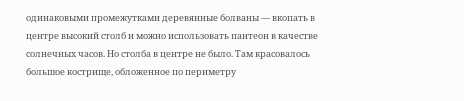одинаковыми промежутками деревянные болваны — вкопать в центре высокий столб и можно использовать пантеон в качестве солнечных часов. Но столба в центре не было. Там красовалось большое кострище, обложенное по периметру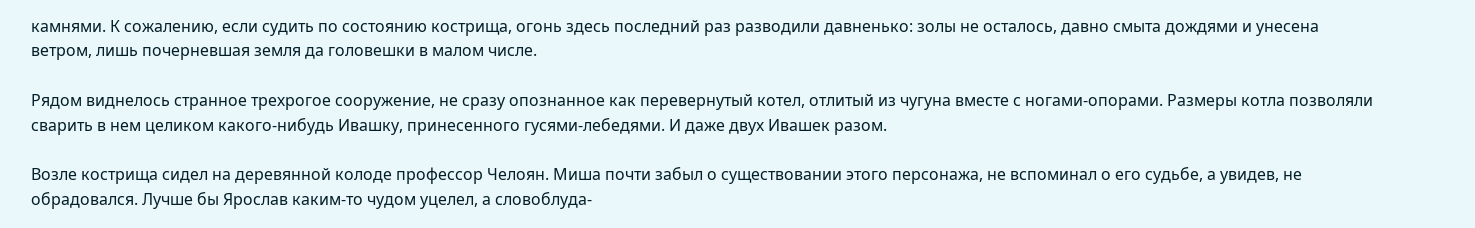камнями. К сожалению, если судить по состоянию кострища, огонь здесь последний раз разводили давненько: золы не осталось, давно смыта дождями и унесена ветром, лишь почерневшая земля да головешки в малом числе.

Рядом виднелось странное трехрогое сооружение, не сразу опознанное как перевернутый котел, отлитый из чугуна вместе с ногами-опорами. Размеры котла позволяли сварить в нем целиком какого-нибудь Ивашку, принесенного гусями-лебедями. И даже двух Ивашек разом.

Возле кострища сидел на деревянной колоде профессор Челоян. Миша почти забыл о существовании этого персонажа, не вспоминал о его судьбе, а увидев, не обрадовался. Лучше бы Ярослав каким-то чудом уцелел, а словоблуда-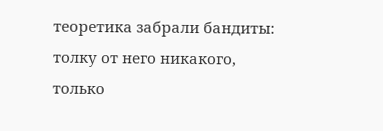теоретика забрали бандиты: толку от него никакого, только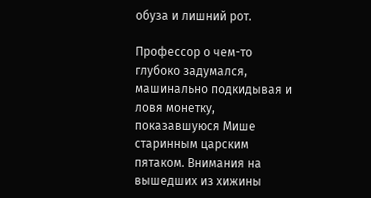обуза и лишний рот.

Профессор о чем-то глубоко задумался, машинально подкидывая и ловя монетку, показавшуюся Мише старинным царским пятаком. Внимания на вышедших из хижины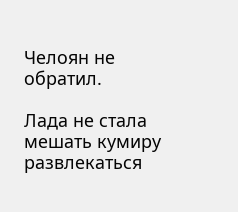Челоян не обратил.

Лада не стала мешать кумиру развлекаться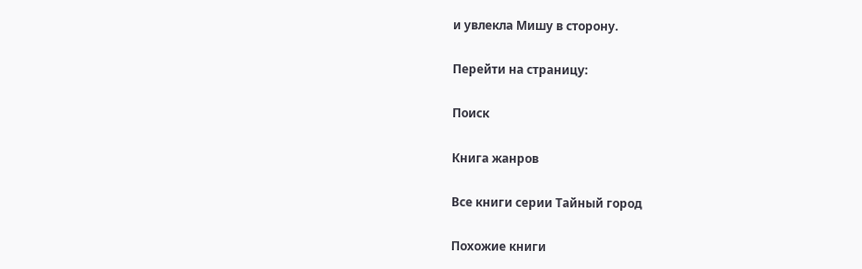и увлекла Мишу в сторону.

Перейти на страницу:

Поиск

Книга жанров

Все книги серии Тайный город

Похожие книги